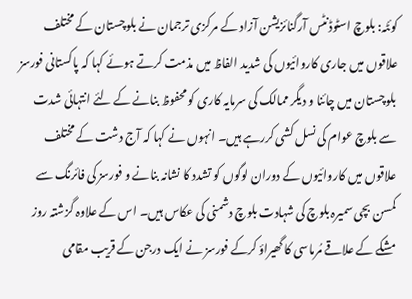کوئٹہ: بلوچ اسٹوڈنٹس آرگنائزیشن آزاد کے مرکزی ترجمان نے بلوچستان کے مختلف علاقوں میں جاری کاروائیوں کی شدید الفاظ میں مذمت کرتے ہوئے کہا کہ پاکستانی فورسز بلوچستان میں چائنا و دیگر ممالک کی سرمایہ کاری کو محفوظ بنانے کے لئے انتہائی شدت سے بلوچ عوام کی نسل کشی کررہے ہیں۔ انہوں نے کہا کہ آج دشت کے مختلف علاقوں میں کاروائیوں کے دوران لوگوں کو تشدد کا نشانہ بنانے و فورسز کی فائرنگ سے کمسن بچی سمیرہ بلوچ کی شہادت بلوچ دشمنی کی عکاس ہیں۔ اس کے علاوہ گزشتہ روز مشکے کے علاقے مُرماسی کا گھیراؤ کرکے فورسز نے ایک درجن کے قریب مقامی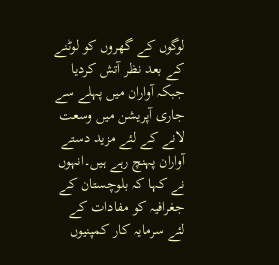لوگوں کے گھروں کو لوٹنے کے بعد نظر آتش کردیا جبکہ آواران میں پہلے سے جاری آپریشن میں وسعت لانے کے لئے مزید دستے آواران پہنچ رہے ہیں۔انہوں نے کہا کہ بلوچستان کے جغرافیہ کو مفادات کے لئے سرمایہ کار کمپنیوں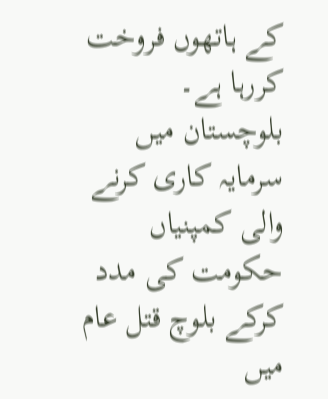کے ہاتھوں فروخت کررہا ہے۔ بلوچستان میں سرمایہ کاری کرنے والی کمپنیاں حکومت کی مدد کرکے بلوچ قتل عام میں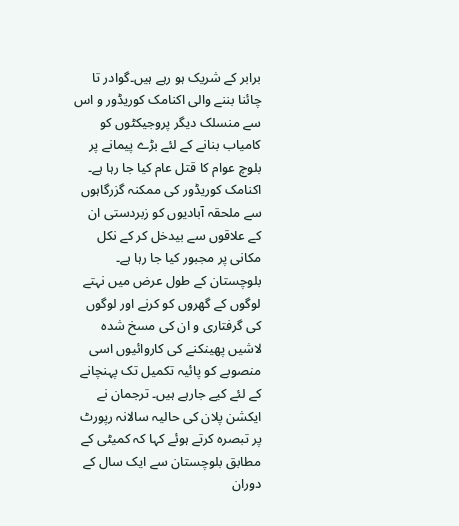برابر کے شریک ہو رہے ہیں۔گوادر تا چائنا بننے والی اکنامک کوریڈور و اس سے منسلک دیگر پروجیکٹوں کو کامیاب بنانے کے لئے بڑے پیمانے پر بلوچ عوام کا قتل عام کیا جا رہا ہے۔ اکنامک کوریڈور کی ممکنہ گزرگاہوں سے ملحقہ آبادیوں کو زبردستی ان کے علاقوں سے بیدخل کر کے نکل مکانی پر مجبور کیا جا رہا ہے۔ بلوچستان کے طول عرض میں نہتے لوگوں کے گھروں کو کرنے اور لوگوں کی گرفتاری و ان کی مسخ شدہ لاشیں پھینکنے کی کاروائیوں اسی منصوبے کو پائیہ تکمیل تک پہنچانے کے لئے کیے جارہے ہیں۔ ترجمان نے ایکشن پلان کی حالیہ سالانہ رپورٹ پر تبصرہ کرتے ہوئے کہا کہ کمیٹی کے مطابق بلوچستان سے ایک سال کے دوران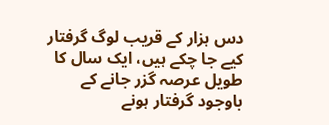دس ہزار کے قریب لوگ گرفتار کیے جا چکے ہیں، ایک سال کا طویل عرصہ گزر جانے کے باوجود گرفتار ہونے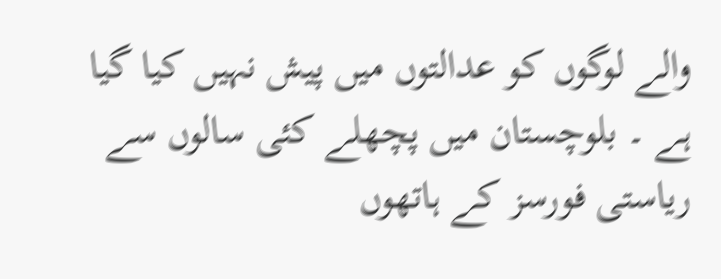والے لوگوں کو عدالتوں میں پیش نہیں کیا گیا ہے ۔ بلوچستان میں پچھلے کئی سالوں سے ریاستی فورسز کے ہاتھوں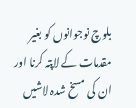بلوچ نوجوانوں کو بغیر مقدمات کے لاپتہ کرنا اور ان کی مسخ شدہ لاشیں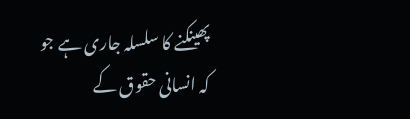پھینکنے کا سلسلہ جاری ہے جو کہ انسانی حقوق کے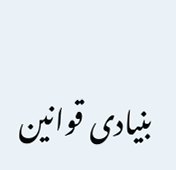بنیادی قوانین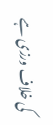کی خلاف ورزی ہے